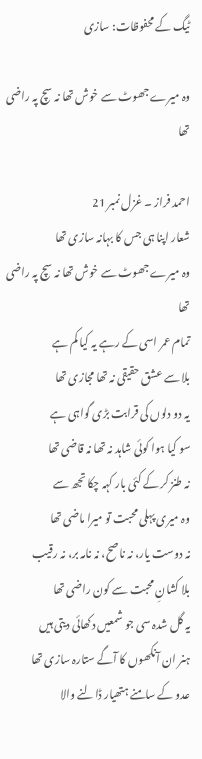ٹیگ کے محفوظات: سازی

وہ میرے جھوٹ سے خوش تھا نہ سچ پہ راضی تھا

احمد فراز ۔ غزل نمبر 21
شعار اپنا ہی جس کا بہانہ سازی تھا
وہ میرے جھوٹ سے خوش تھا نہ سچ پہ راضی تھا
تمام عمر اسی کے رہے یہ کیا کم ہے
بلا سے عشق حقیقی نہ تھا مجازی تھا
یہ دو دلوں کی قرابت بڑی گواہی ہے
سو کیا ہوا کوئی شاہد نہ تھا نہ قاضی تھا
نہ طنز کر کے کئی بار کہہ چکا تجھ سے
وہ میری پہلی محبت تو میرا ماضی تھا
نہ دوست یار، نہ ناصح، نہ نامہ بر، نہ رقیب
بلا کشانِ محبت سے کون راضی تھا
یہ گل شدہ سی جو شمعیں دکھائی دیتی ہیں
ہنر ان آنکھوں کا آگے ستارہ سازی تھا
عدو کے سامنے ہتھیار ڈالنے والا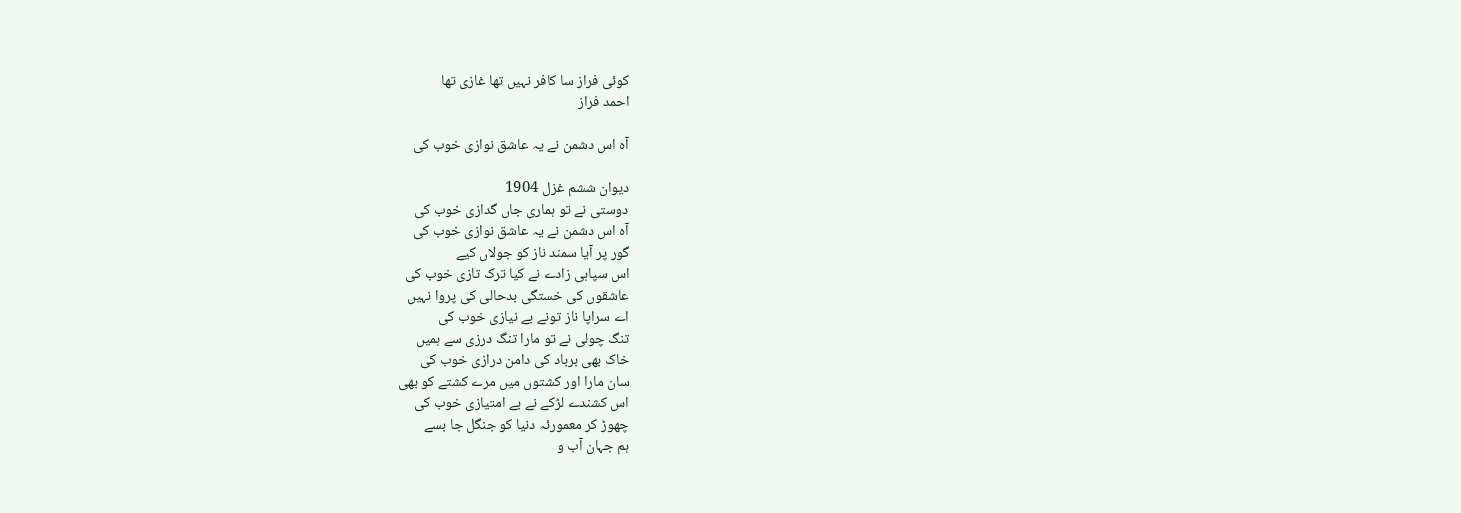کوئی فراز سا کافر نہیں تھا غازی تھا
احمد فراز

آہ اس دشمن نے یہ عاشق نوازی خوب کی

دیوان ششم غزل 1904
دوستی نے تو ہماری جاں گدازی خوب کی
آہ اس دشمن نے یہ عاشق نوازی خوب کی
گور پر آیا سمند ناز کو جولاں کیے
اس سپاہی زادے نے کیا ترک تازی خوب کی
عاشقوں کی خستگی بدحالی کی پروا نہیں
اے سراپا ناز تونے بے نیازی خوب کی
تنگ چولی نے تو مارا تنگ درزی سے ہمیں
خاک بھی برباد کی دامن درازی خوب کی
سان مارا اور کشتوں میں مرے کشتے کو بھی
اس کشندے لڑکے نے بے امتیازی خوب کی
چھوڑ کر معمورئہ دنیا کو جنگل جا بسے
ہم جہان آب و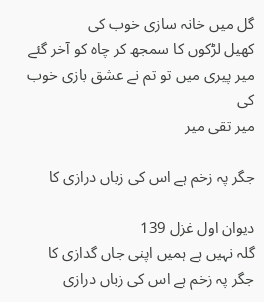گل میں خانہ سازی خوب کی
کھیل لڑکوں کا سمجھ کر چاہ کو آخر گئے
میر پیری میں تو تم نے عشق بازی خوب کی
میر تقی میر

جگر پہ زخم ہے اس کی زباں درازی کا

دیوان اول غزل 139
گلہ نہیں ہے ہمیں اپنی جاں گدازی کا
جگر پہ زخم ہے اس کی زباں درازی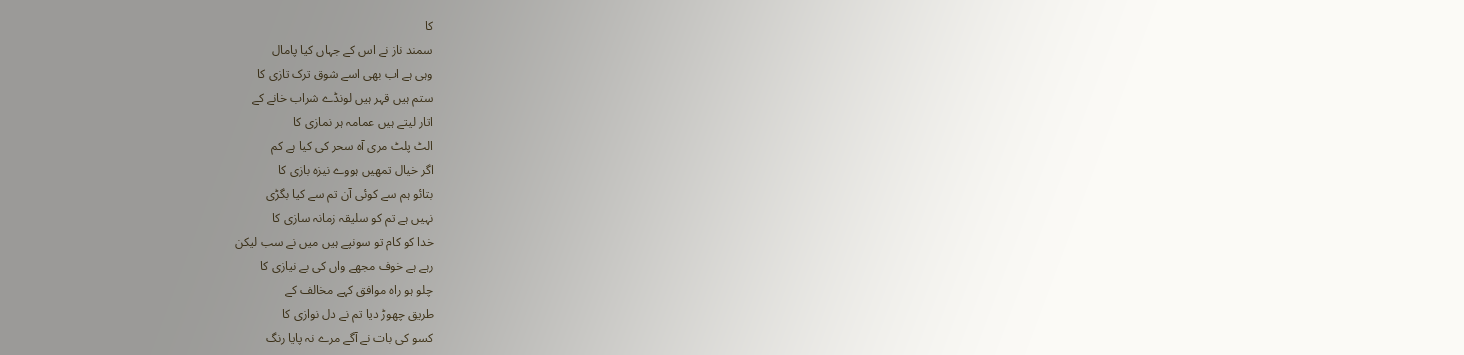کا
سمند ناز نے اس کے جہاں کیا پامال
وہی ہے اب بھی اسے شوق ترک تازی کا
ستم ہیں قہر ہیں لونڈے شراب خانے کے
اتار لیتے ہیں عمامہ ہر نمازی کا
الٹ پلٹ مری آہ سحر کی کیا ہے کم
اگر خیال تمھیں ہووے نیزہ بازی کا
بتائو ہم سے کوئی آن تم سے کیا بگڑی
نہیں ہے تم کو سلیقہ زمانہ سازی کا
خدا کو کام تو سونپے ہیں میں نے سب لیکن
رہے ہے خوف مجھے واں کی بے نیازی کا
چلو ہو راہ موافق کہے مخالف کے
طریق چھوڑ دیا تم نے دل نوازی کا
کسو کی بات نے آگے مرے نہ پایا رنگ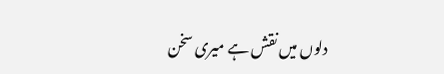دلوں میں نقش ہے میری سخن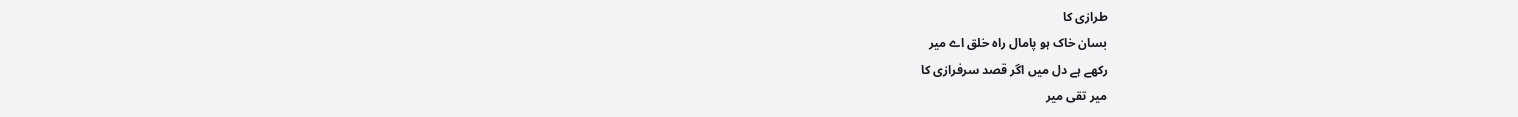طرازی کا
بسان خاک ہو پامال راہ خلق اے میر
رکھے ہے دل میں اگر قصد سرفرازی کا
میر تقی میر